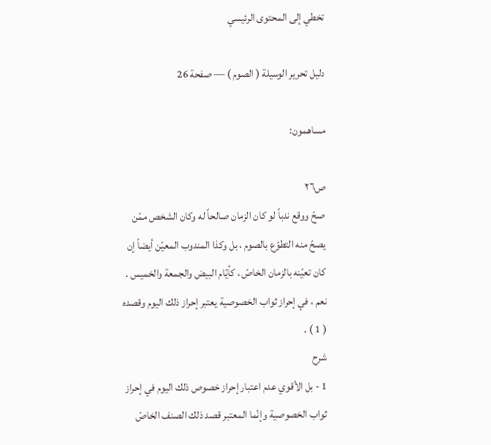تخطي إلى المحتوى الرئيسي

دليل تحرير الوسيلة ( الصوم ) — صفحة 26

مساهمون:

ص٢٦
صحّ ووقع ندباً لو كان الزمان صالحاً له وكان الشخص ممّن يصحّ منه التطوّع بالصوم ، بل وكذا المندوب المعيّن أيضاً إن كان تعيّنه بالزمان الخاصّ ، كأيّام البيض والجمعة والخميس . نعم ، في إحراز ثواب الخصوصية يعتبر إحراز ذلك اليوم وقصده ( 1 ) .
شرح
1 - بل الأقوي عدم اعتبار إحراز خصوص ذلك اليوم في إحراز ثواب الخصوصية وإنّما المعتبر قصد ذلك الصنف الخاصّ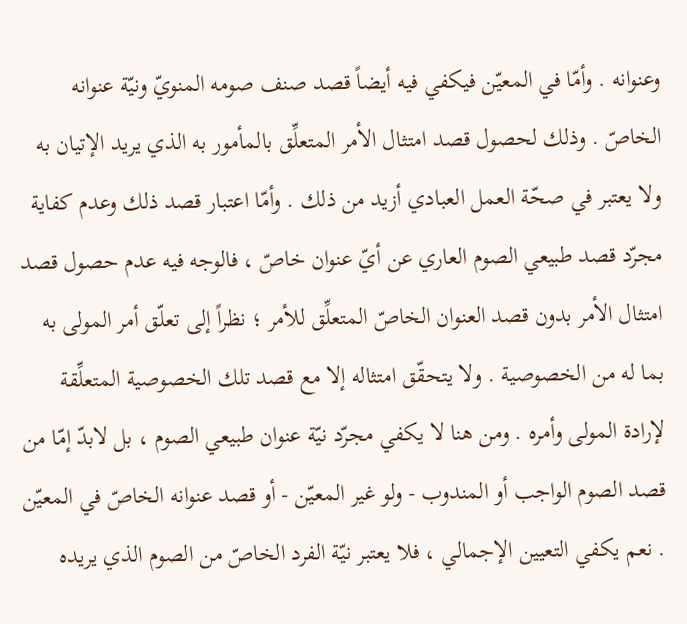وعنوانه . وأمّا في المعيّن فيكفي فيه أيضاً قصد صنف صومه المنويّ ونيّة عنوانه الخاصّ . وذلك لحصول قصد امتثال الأمر المتعلِّق بالمأمور به الذي يريد الإتيان به ولا يعتبر في صحّة العمل العبادي أزيد من ذلك . وأمّا اعتبار قصد ذلك وعدم كفاية مجرّد قصد طبيعي الصوم العاري عن أيّ عنوان خاصّ ، فالوجه فيه عدم حصول قصد امتثال الأمر بدون قصد العنوان الخاصّ المتعلِّق للأمر ؛ نظراً إلى تعلّق أمر المولى به بما له من الخصوصية . ولا يتحقّق امتثاله إلا مع قصد تلك الخصوصية المتعلِّقة لإرادة المولى وأمره . ومن هنا لا يكفي مجرّد نيّة عنوان طبيعي الصوم ، بل لابدّ إمّا من قصد الصوم الواجب أو المندوب - ولو غير المعيّن - أو قصد عنوانه الخاصّ في المعيّن . نعم يكفي التعيين الإجمالي ، فلا يعتبر نيّة الفرد الخاصّ من الصوم الذي يريده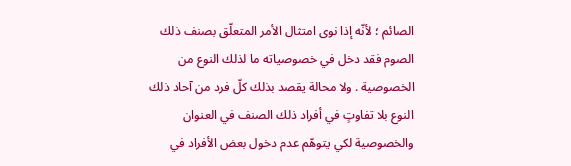الصائم ؛ لأنّه إذا نوى امتثال الأمر المتعلّق بصنف ذلك الصوم فقد دخل في خصوصياته ما لذلك النوع من الخصوصية . ولا محالة يقصد بذلك كلّ فرد من آحاد ذلك النوع بلا تفاوتٍ في أفراد ذلك الصنف في العنوان والخصوصية لكي يتوهّم عدم دخول بعض الأفراد في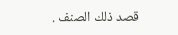قصد ذلك الصنف .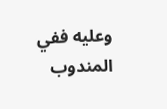وعليه ففي المندوب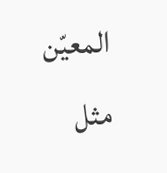المعيّن مثل